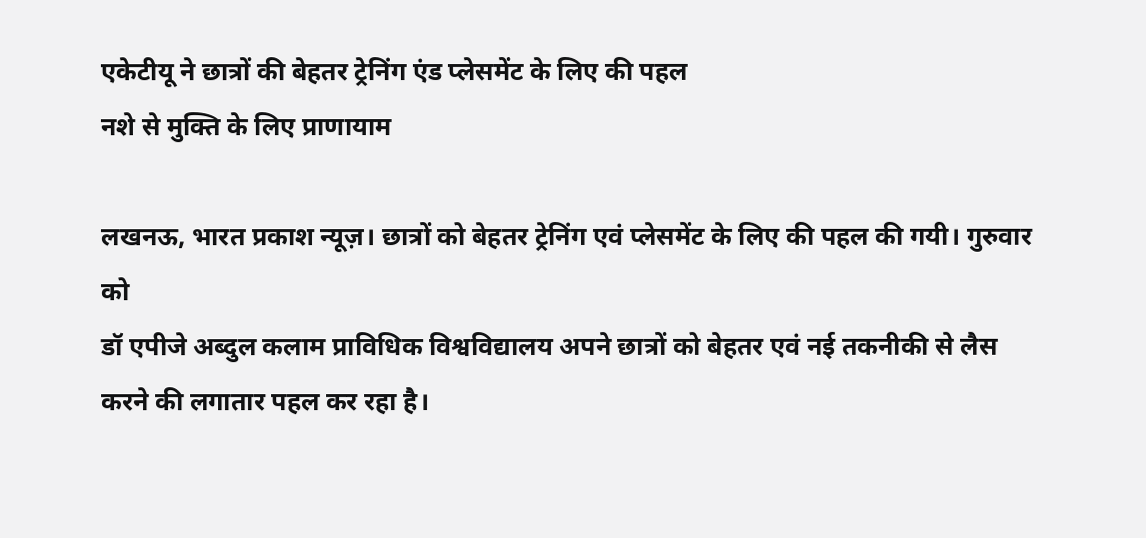एकेटीयू ने छात्रों की बेहतर ट्रेनिंग एंड प्लेसमेंट के लिए की पहल
नशे से मुक्ति के लिए प्राणायाम

लखनऊ, भारत प्रकाश न्यूज़। छात्रों को बेहतर ट्रेनिंग एवं प्लेसमेंट के लिए की पहल की गयी। गुरुवार को
डॉ एपीजे अब्दुल कलाम प्राविधिक विश्वविद्यालय अपने छात्रों को बेहतर एवं नई तकनीकी से लैस करने की लगातार पहल कर रहा है।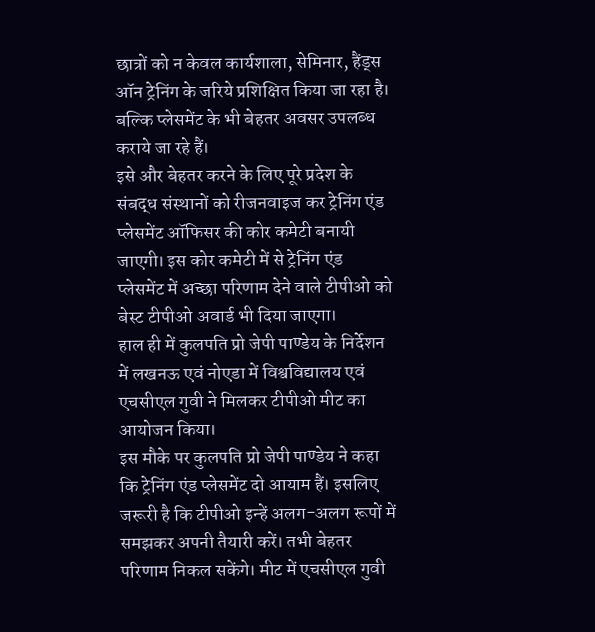छात्रों को न केवल कार्यशाला, सेमिनार, हैंड्स ऑन ट्रेनिंग के जरिये प्रशिक्षित किया जा रहा है। बल्कि प्लेसमेंट के भी बेहतर अवसर उपलब्ध कराये जा रहे हैं।
इसे और बेहतर करने के लिए पूरे प्रदेश के संबद्ध संस्थानों को रीजनवाइज कर ट्रेनिंग एंड प्लेसमेंट ऑफिसर की कोर कमेटी बनायी जाएगी। इस कोर कमेटी में से ट्रेनिंग एंड प्लेसमेंट में अच्छा परिणाम देने वाले टीपीओ को बेस्ट टीपीओ अवार्ड भी दिया जाएगा।
हाल ही में कुलपति प्रो जेपी पाण्डेय के निर्देशन में लखनऊ एवं नोएडा में विश्वविद्यालय एवं एचसीएल गुवी ने मिलकर टीपीओ मीट का आयोजन किया।
इस मौके पर कुलपति प्रो जेपी पाण्डेय ने कहा कि ट्रेनिंग एंड प्लेसमेंट दो आयाम हैं। इसलिए जरूरी है कि टीपीओ इन्हें अलग-अलग रूपों में समझकर अपनी तैयारी करें। तभी बेहतर परिणाम निकल सकेंगे। मीट में एचसीएल गुवी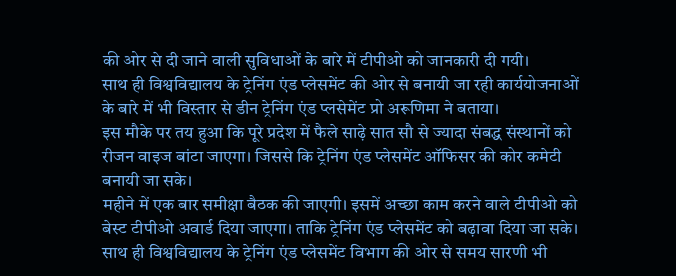की ओर से दी जाने वाली सुविधाओं के बारे में टीपीओ को जानकारी दी गयी।
साथ ही विश्वविद्यालय के ट्रेनिंग एंड प्लेसमेंट की ओर से बनायी जा रही कार्ययोजनाओं के बारे में भी विस्तार से डीन ट्रेनिंग एंड प्लसेमेंट प्रो अरूणिमा ने बताया।
इस मौके पर तय हुआ कि पूरे प्रदेश में फैले साढ़े सात सौ से ज्यादा संबद्ध संस्थानों को रीजन वाइज बांटा जाएगा। जिससे कि ट्रेनिंग एंड प्लेसमेंट ऑफिसर की कोर कमेटी बनायी जा सके।
महीने में एक बार समीक्षा बैठक की जाएगी। इसमें अच्छा काम करने वाले टीपीओ को बेस्ट टीपीओ अवार्ड दिया जाएगा। ताकि ट्रेनिंग एंड प्लेसमेंट को बढ़ावा दिया जा सके। साथ ही विश्वविद्यालय के ट्रेनिंग एंड प्लेसमेंट विभाग की ओर से समय सारणी भी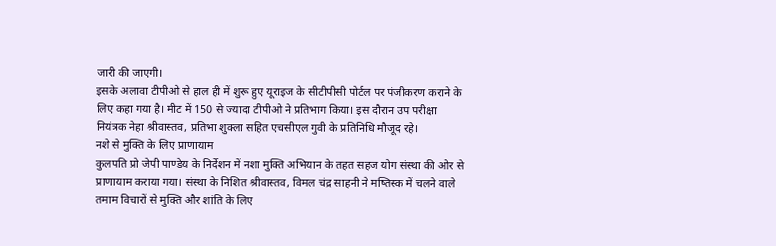जारी की जाएगी।
इसके अलावा टीपीओ से हाल ही में शुरू हुए यूराइज के सीटीपीसी पोर्टल पर पंजीकरण कराने के लिए कहा गया है। मीट में 150 से ज्यादा टीपीओ ने प्रतिभाग किया। इस दौरान उप परीक्षा नियंत्रक नेहा श्रीवास्तव, प्रतिभा शुक्ला सहित एचसीएल गुवी के प्रतिनिधि मौजूद रहे।
नशे से मुक्ति के लिए प्राणायाम
कुलपति प्रो जेपी पाण्डेय के निर्देशन में नशा मुक्ति अभियान के तहत सहज योग संस्था की ओर से प्राणायाम कराया गया। संस्था के निशित श्रीवास्तव, विमल चंद्र साहनी ने मष्तिस्क में चलने वाले तमाम विचारों से मुक्ति और शांति के लिए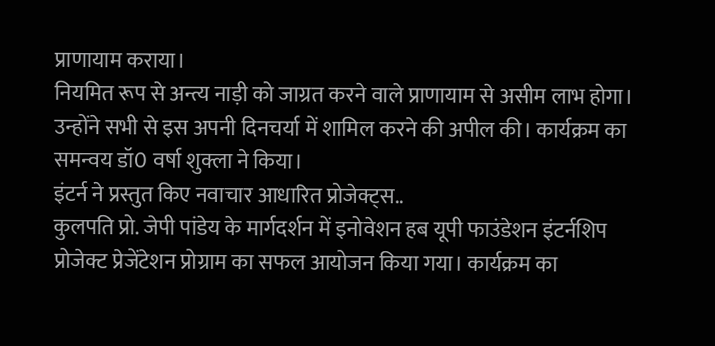प्राणायाम कराया।
नियमित रूप से अन्त्य नाड़ी को जाग्रत करने वाले प्राणायाम से असीम लाभ होगा। उन्होंने सभी से इस अपनी दिनचर्या में शामिल करने की अपील की। कार्यक्रम का समन्वय डॉ0 वर्षा शुक्ला ने किया।
इंटर्न ने प्रस्तुत किए नवाचार आधारित प्रोजेक्ट्स..
कुलपति प्रो. जेपी पांडेय के मार्गदर्शन में इनोवेशन हब यूपी फाउंडेशन इंटर्नशिप प्रोजेक्ट प्रेजेंटेशन प्रोग्राम का सफल आयोजन किया गया। कार्यक्रम का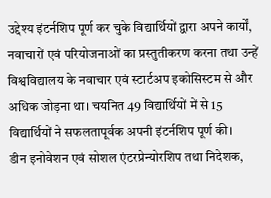उद्देश्य इंटर्नशिप पूर्ण कर चुके विद्यार्थियों द्वारा अपने कार्यों, नवाचारों एवं परियोजनाओं का प्रस्तुतीकरण करना तथा उन्हें
विश्वविद्यालय के नवाचार एवं स्टार्टअप इकोसिस्टम से और अधिक जोड़ना था। चयनित 49 विद्यार्थियों में से 15 विद्यार्थियों ने सफलतापूर्वक अपनी इंटर्नशिप पूर्ण की।
डीन इनोवेशन एवं सोशल एंटरप्रेन्योरशिप तथा निदेशक,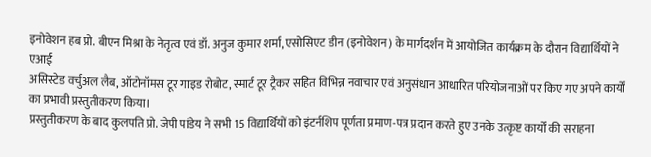इनोवेशन हब प्रो. बीएन मिश्रा के नेतृत्व एवं डॉ. अनुज कुमार शर्मा, एसोसिएट डीन (इनोवेशन) के मार्गदर्शन में आयोजित कार्यक्रम के दौरान विद्यार्थियों ने एआई
असिस्टेड वर्चुअल लैब, ऑटोनॉमस टूर गाइड रोबोट, स्मार्ट टूर ट्रैकर सहित विभिन्न नवाचार एवं अनुसंधान आधारित परियोजनाओं पर किए गए अपने कार्यों का प्रभावी प्रस्तुतीकरण किया।
प्रस्तुतीकरण के बाद कुलपति प्रो. जेपी पांडेय ने सभी 15 विद्यार्थियों को इंटर्नशिप पूर्णता प्रमाण-पत्र प्रदान करते हुए उनके उत्कृष्ट कार्यों की सराहना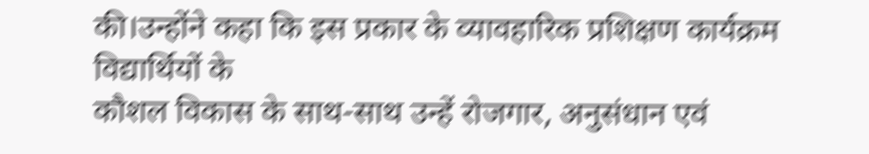की।उन्होंने कहा कि इस प्रकार के व्यावहारिक प्रशिक्षण कार्यक्रम विद्यार्थियों के
कौशल विकास के साथ-साथ उन्हें रोजगार, अनुसंधान एवं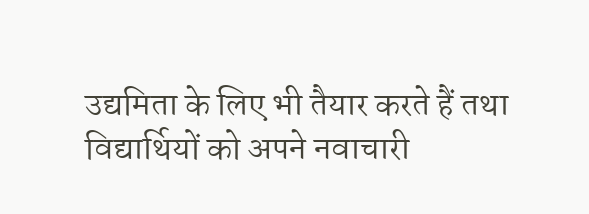उद्यमिता के लिए भी तैयार करते हैं तथा विद्यार्थियों को अपने नवाचारी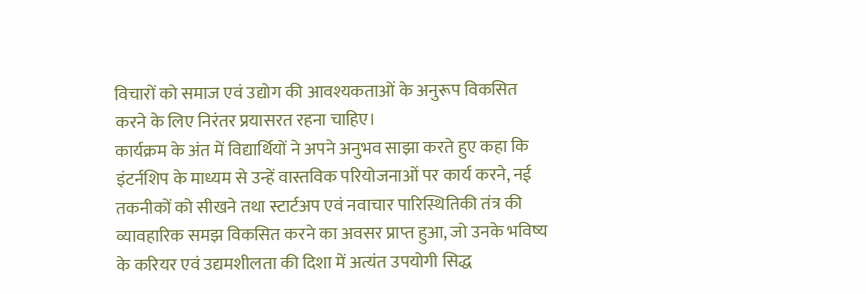विचारों को समाज एवं उद्योग की आवश्यकताओं के अनुरूप विकसित करने के लिए निरंतर प्रयासरत रहना चाहिए।
कार्यक्रम के अंत में विद्यार्थियों ने अपने अनुभव साझा करते हुए कहा कि इंटर्नशिप के माध्यम से उन्हें वास्तविक परियोजनाओं पर कार्य करने, नई तकनीकों को सीखने तथा स्टार्टअप एवं नवाचार पारिस्थितिकी तंत्र की व्यावहारिक समझ विकसित करने का अवसर प्राप्त हुआ, जो उनके भविष्य के करियर एवं उद्यमशीलता की दिशा में अत्यंत उपयोगी सिद्ध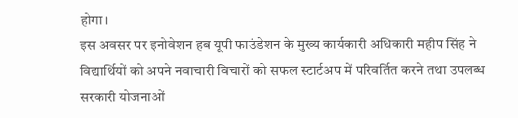होगा।
इस अवसर पर इनोवेशन हब यूपी फाउंडेशन के मुख्य कार्यकारी अधिकारी महीप सिंह ने विद्यार्थियों को अपने नवाचारी विचारों को सफल स्टार्टअप में परिवर्तित करने तथा उपलब्ध सरकारी योजनाओं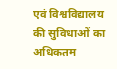एवं विश्वविद्यालय की सुविधाओं का अधिकतम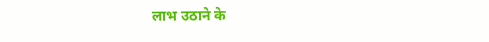लाभ उठाने के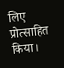लिए प्रोत्साहित किया।